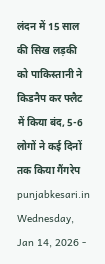लंदन में 15 साल की सिख लड़की को पाकिस्तानी ने किडनैप कर फ्लैट में किया बंद, 5-6 लोगों ने कई दिनों तक किया गैंगरेप
punjabkesari.in Wednesday, Jan 14, 2026 -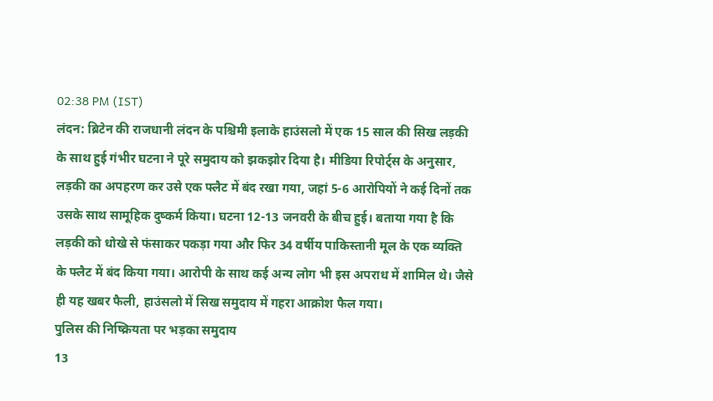02:38 PM (IST)
लंदन: ब्रिटेन की राजधानी लंदन के पश्चिमी इलाके हाउंसलो में एक 15 साल की सिख लड़की के साथ हुई गंभीर घटना ने पूरे समुदाय को झकझोर दिया है। मीडिया रिपोर्ट्स के अनुसार, लड़की का अपहरण कर उसे एक फ्लैट में बंद रखा गया, जहां 5-6 आरोपियों ने कई दिनों तक उसके साथ सामूहिक दुष्कर्म किया। घटना 12-13 जनवरी के बीच हुई। बताया गया है कि लड़की को धोखे से फंसाकर पकड़ा गया और फिर 34 वर्षीय पाकिस्तानी मूल के एक व्यक्ति के फ्लैट में बंद किया गया। आरोपी के साथ कई अन्य लोग भी इस अपराध में शामिल थे। जैसे ही यह खबर फैली, हाउंसलो में सिख समुदाय में गहरा आक्रोश फैल गया।
पुलिस की निष्क्रियता पर भड़का समुदाय
13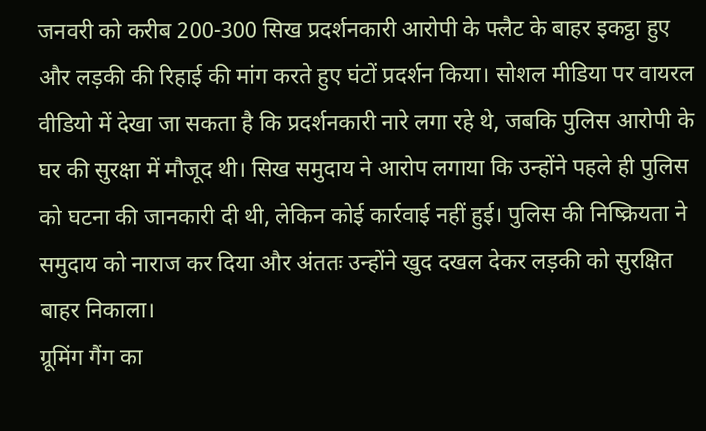जनवरी को करीब 200-300 सिख प्रदर्शनकारी आरोपी के फ्लैट के बाहर इकट्ठा हुए और लड़की की रिहाई की मांग करते हुए घंटों प्रदर्शन किया। सोशल मीडिया पर वायरल वीडियो में देखा जा सकता है कि प्रदर्शनकारी नारे लगा रहे थे, जबकि पुलिस आरोपी के घर की सुरक्षा में मौजूद थी। सिख समुदाय ने आरोप लगाया कि उन्होंने पहले ही पुलिस को घटना की जानकारी दी थी, लेकिन कोई कार्रवाई नहीं हुई। पुलिस की निष्क्रियता ने समुदाय को नाराज कर दिया और अंततः उन्होंने खुद दखल देकर लड़की को सुरक्षित बाहर निकाला।
ग्रूमिंग गैंग का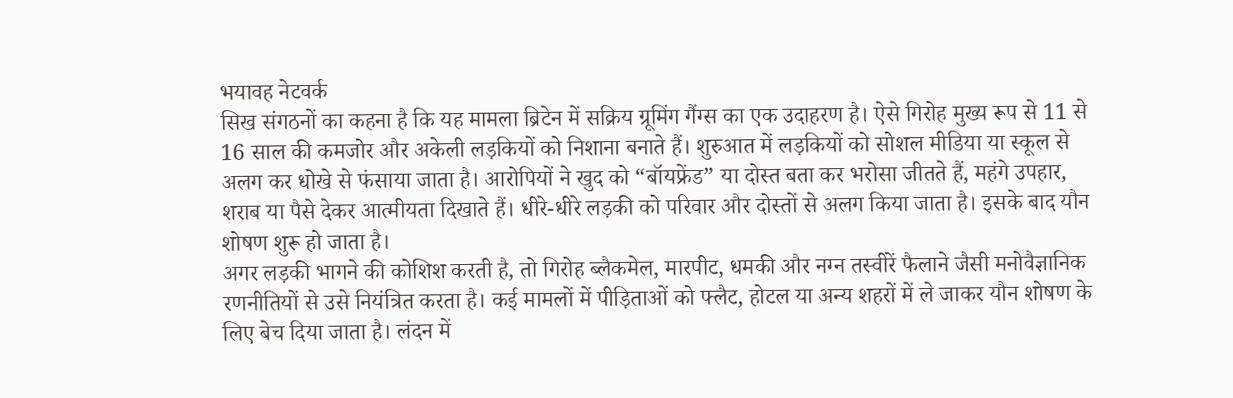भयावह नेटवर्क
सिख संगठनों का कहना है कि यह मामला ब्रिटेन में सक्रिय ग्रूमिंग गैंग्स का एक उदाहरण है। ऐसे गिरोह मुख्य रूप से 11 से 16 साल की कमजोर और अकेली लड़कियों को निशाना बनाते हैं। शुरुआत में लड़कियों को सोशल मीडिया या स्कूल से अलग कर धोखे से फंसाया जाता है। आरोपियों ने खुद को “बॉयफ्रेंड” या दोस्त बता कर भरोसा जीतते हैं, महंगे उपहार, शराब या पैसे देकर आत्मीयता दिखाते हैं। धीरे-धीरे लड़की को परिवार और दोस्तों से अलग किया जाता है। इसके बाद यौन शोषण शुरू हो जाता है।
अगर लड़की भागने की कोशिश करती है, तो गिरोह ब्लैकमेल, मारपीट, धमकी और नग्न तस्वीरें फैलाने जैसी मनोवैज्ञानिक रणनीतियों से उसे नियंत्रित करता है। कई मामलों में पीड़िताओं को फ्लैट, होटल या अन्य शहरों में ले जाकर यौन शोषण के लिए बेच दिया जाता है। लंदन में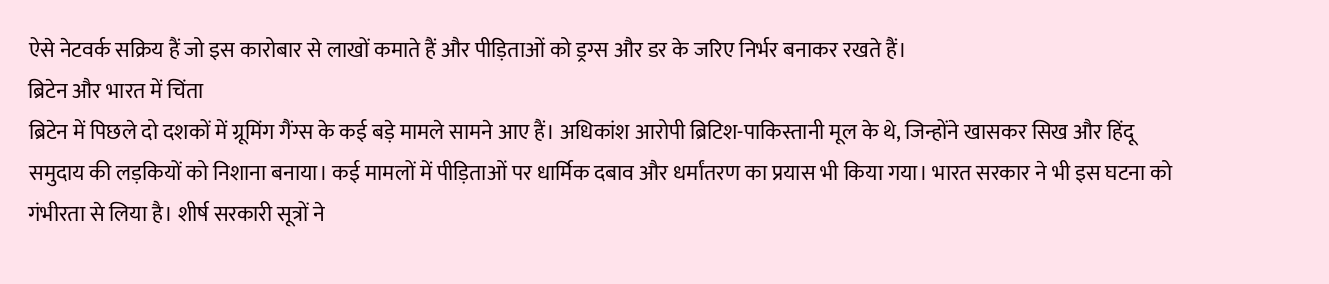ऐसे नेटवर्क सक्रिय हैं जो इस कारोबार से लाखों कमाते हैं और पीड़िताओं को ड्रग्स और डर के जरिए निर्भर बनाकर रखते हैं।
ब्रिटेन और भारत में चिंता
ब्रिटेन में पिछले दो दशकों में ग्रूमिंग गैंग्स के कई बड़े मामले सामने आए हैं। अधिकांश आरोपी ब्रिटिश-पाकिस्तानी मूल के थे, जिन्होंने खासकर सिख और हिंदू समुदाय की लड़कियों को निशाना बनाया। कई मामलों में पीड़िताओं पर धार्मिक दबाव और धर्मांतरण का प्रयास भी किया गया। भारत सरकार ने भी इस घटना को गंभीरता से लिया है। शीर्ष सरकारी सूत्रों ने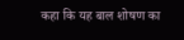कहा कि यह बाल शोषण का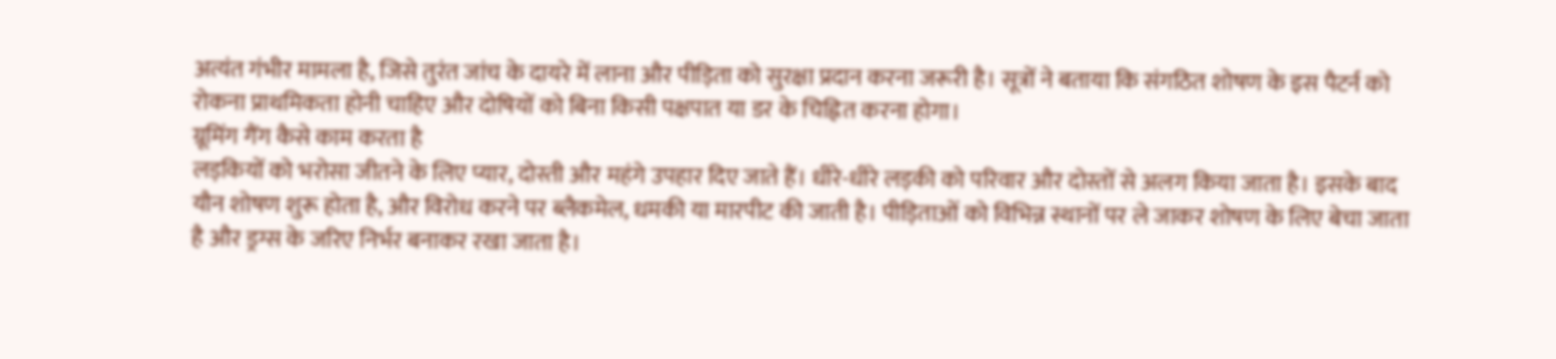अत्यंत गंभीर मामला है, जिसे तुरंत जांच के दायरे में लाना और पीड़िता को सुरक्षा प्रदान करना जरूरी है। सूत्रों ने बताया कि संगठित शोषण के इस पैटर्न को रोकना प्राथमिकता होनी चाहिए और दोषियों को बिना किसी पक्षपात या डर के चिह्नित करना होगा।
ग्रूमिंग गैंग कैसे काम करता है
लड़कियों को भरोसा जीतने के लिए प्यार, दोस्ती और महंगे उपहार दिए जाते हैं। धीरे-धीरे लड़की को परिवार और दोस्तों से अलग किया जाता है। इसके बाद यौन शोषण शुरू होता है, और विरोध करने पर ब्लैकमेल, धमकी या मारपीट की जाती है। पीड़िताओं को विभिन्न स्थानों पर ले जाकर शोषण के लिए बेचा जाता है और ड्रग्स के जरिए निर्भर बनाकर रखा जाता है।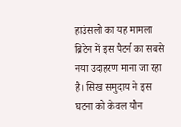हाउंसलो का यह मामला ब्रिटेन में इस पैटर्न का सबसे नया उदाहरण माना जा रहा है। सिख समुदाय ने इस घटना को केवल यौन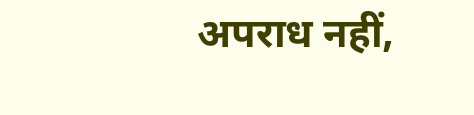अपराध नहीं,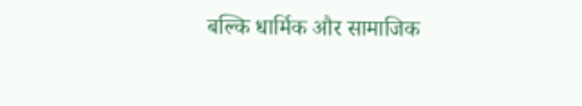बल्कि धार्मिक और सामाजिक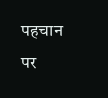पहचान पर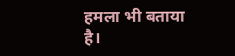हमला भी बताया है।